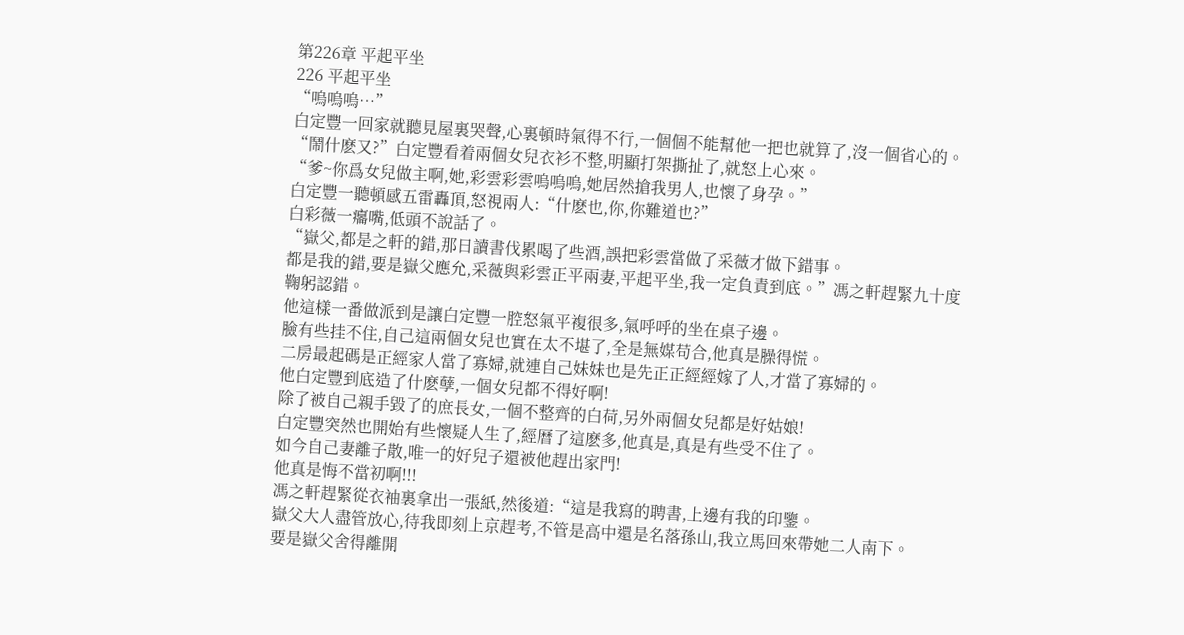第226章 平起平坐
226 平起平坐
“嗚嗚嗚…”
白定豐一回家就聽見屋裏哭聲,心裏頓時氣得不行,一個個不能幫他一把也就算了,沒一個省心的。
“鬧什麽又?”白定豐看着兩個女兒衣衫不整,明顯打架撕扯了,就怒上心來。
“爹~你爲女兒做主啊,她,彩雲彩雲嗚嗚嗚,她居然搶我男人,也懷了身孕。”
白定豐一聽頓感五雷轟頂,怒視兩人:“什麽也,你,你難道也?”
白彩薇一癟嘴,低頭不說話了。
“嶽父,都是之軒的錯,那日讀書伐累喝了些酒,誤把彩雲當做了采薇才做下錯事。
都是我的錯,要是嶽父應允,采薇與彩雲正平兩妻,平起平坐,我一定負責到底。”馮之軒趕緊九十度鞠躬認錯。
他這樣一番做派到是讓白定豐一腔怒氣平複很多,氣呼呼的坐在桌子邊。
臉有些挂不住,自己這兩個女兒也實在太不堪了,全是無媒苟合,他真是臊得慌。
二房最起碼是正經家人當了寡婦,就連自己妹妹也是先正正經經嫁了人,才當了寡婦的。
他白定豐到底造了什麽孽,一個女兒都不得好啊!
除了被自己親手毀了的庶長女,一個不整齊的白荷,另外兩個女兒都是好姑娘!
白定豐突然也開始有些懷疑人生了,經曆了這麽多,他真是,真是有些受不住了。
如今自己妻離子散,唯一的好兒子還被他趕出家門!
他真是悔不當初啊!!!
馮之軒趕緊從衣袖裏拿出一張紙,然後道:“這是我寫的聘書,上邊有我的印鑒。
嶽父大人盡管放心,待我即刻上京趕考,不管是高中還是名落孫山,我立馬回來帶她二人南下。
要是嶽父舍得離開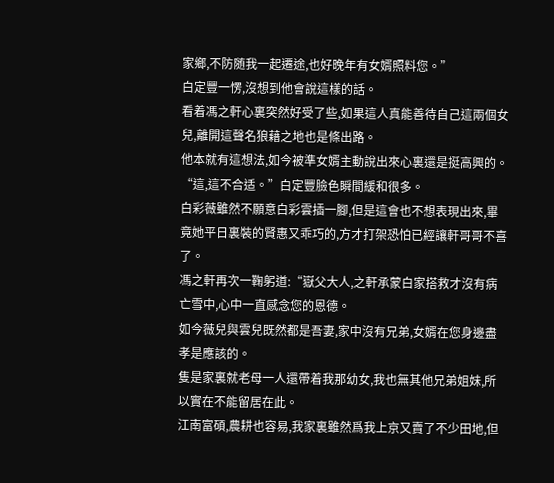家鄉,不防随我一起遷途,也好晚年有女婿照料您。”
白定豐一愣,沒想到他會說這樣的話。
看着馮之軒心裏突然好受了些,如果這人真能善待自己這兩個女兒,離開這聲名狼藉之地也是條出路。
他本就有這想法,如今被準女婿主動說出來心裏還是挺高興的。
“這,這不合适。”白定豐臉色瞬間緩和很多。
白彩薇雖然不願意白彩雲插一腳,但是這會也不想表現出來,畢竟她平日裏裝的賢惠又乖巧的,方才打架恐怕已經讓軒哥哥不喜了。
馮之軒再次一鞠躬道:“嶽父大人,之軒承蒙白家搭救才沒有病亡雪中,心中一直感念您的恩德。
如今薇兒與雲兒既然都是吾妻,家中沒有兄弟,女婿在您身邊盡孝是應該的。
隻是家裏就老母一人還帶着我那幼女,我也無其他兄弟姐妹,所以實在不能留居在此。
江南富碩,農耕也容易,我家裏雖然爲我上京又賣了不少田地,但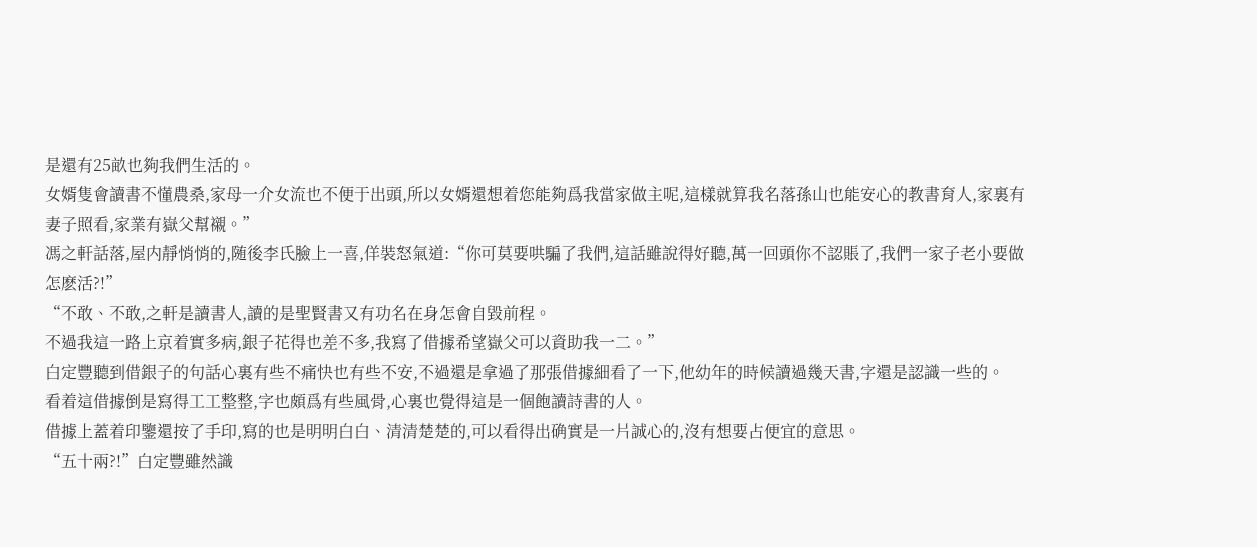是還有25畝也夠我們生活的。
女婿隻會讀書不懂農桑,家母一介女流也不便于出頭,所以女婿還想着您能夠爲我當家做主呢,這樣就算我名落孫山也能安心的教書育人,家裏有妻子照看,家業有嶽父幫襯。”
馮之軒話落,屋内靜悄悄的,随後李氏臉上一喜,佯裝怒氣道:“你可莫要哄騙了我們,這話雖說得好聽,萬一回頭你不認賬了,我們一家子老小要做怎麽活?!”
“不敢、不敢,之軒是讀書人,讀的是聖賢書又有功名在身怎會自毀前程。
不過我這一路上京着實多病,銀子花得也差不多,我寫了借據希望嶽父可以資助我一二。”
白定豐聽到借銀子的句話心裏有些不痛快也有些不安,不過還是拿過了那張借據細看了一下,他幼年的時候讀過幾天書,字還是認識一些的。
看着這借據倒是寫得工工整整,字也頗爲有些風骨,心裏也覺得這是一個飽讀詩書的人。
借據上蓋着印鑒還按了手印,寫的也是明明白白、清清楚楚的,可以看得出确實是一片誠心的,沒有想要占便宜的意思。
“五十兩?!”白定豐雖然識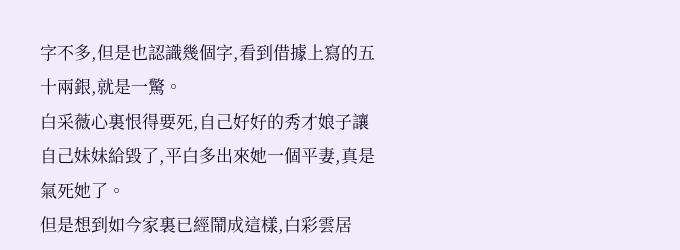字不多,但是也認識幾個字,看到借據上寫的五十兩銀,就是一驚。
白采薇心裏恨得要死,自己好好的秀才娘子讓自己妹妹給毀了,平白多出來她一個平妻,真是氣死她了。
但是想到如今家裏已經鬧成這樣,白彩雲居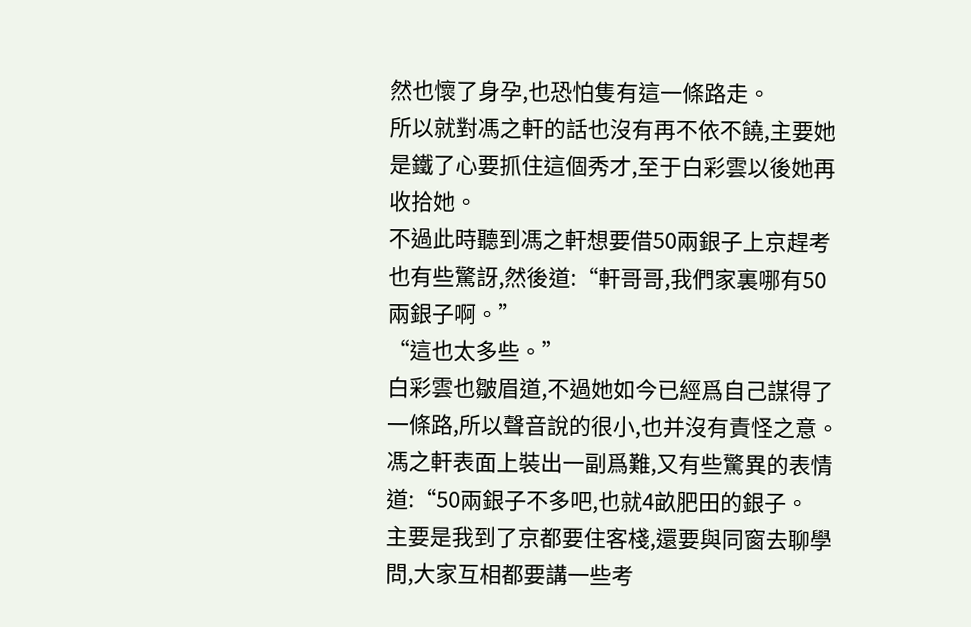然也懷了身孕,也恐怕隻有這一條路走。
所以就對馮之軒的話也沒有再不依不饒,主要她是鐵了心要抓住這個秀才,至于白彩雲以後她再收拾她。
不過此時聽到馮之軒想要借50兩銀子上京趕考也有些驚訝,然後道:“軒哥哥,我們家裏哪有50兩銀子啊。”
“這也太多些。”
白彩雲也皺眉道,不過她如今已經爲自己謀得了一條路,所以聲音說的很小,也并沒有責怪之意。
馮之軒表面上裝出一副爲難,又有些驚異的表情道:“50兩銀子不多吧,也就4畝肥田的銀子。
主要是我到了京都要住客棧,還要與同窗去聊學問,大家互相都要講一些考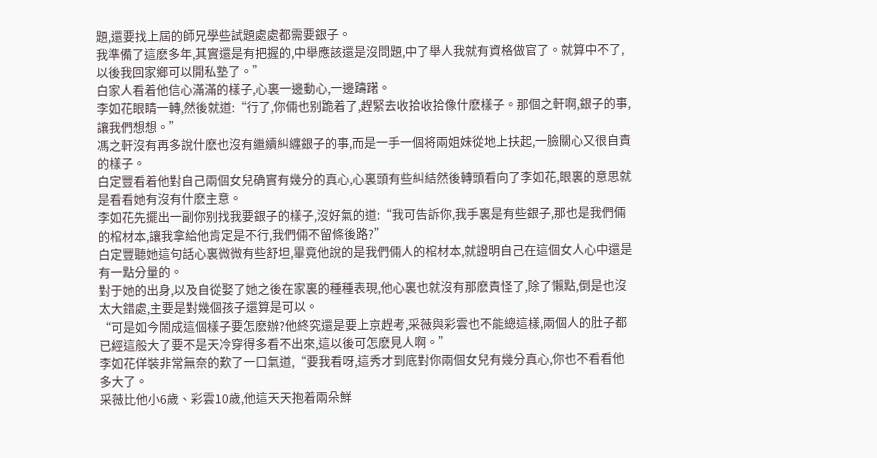題,還要找上屆的師兄學些試題處處都需要銀子。
我準備了這麽多年,其實還是有把握的,中舉應該還是沒問題,中了舉人我就有資格做官了。就算中不了,以後我回家鄉可以開私塾了。”
白家人看着他信心滿滿的樣子,心裏一邊動心,一邊躊躇。
李如花眼睛一轉,然後就道:“行了,你倆也别跪着了,趕緊去收拾收拾像什麽樣子。那個之軒啊,銀子的事,讓我們想想。”
馮之軒沒有再多說什麽也沒有繼續糾纏銀子的事,而是一手一個将兩姐妹從地上扶起,一臉關心又很自責的樣子。
白定豐看着他對自己兩個女兒确實有幾分的真心,心裏頭有些糾結然後轉頭看向了李如花,眼裏的意思就是看看她有沒有什麽主意。
李如花先擺出一副你别找我要銀子的樣子,沒好氣的道:“我可告訴你,我手裏是有些銀子,那也是我們倆的棺材本,讓我拿給他肯定是不行,我們倆不留條後路?”
白定豐聽她這句話心裏微微有些舒坦,畢竟他說的是我們倆人的棺材本,就證明自己在這個女人心中還是有一點分量的。
對于她的出身,以及自從娶了她之後在家裏的種種表現,他心裏也就沒有那麽責怪了,除了懶點,倒是也沒太大錯處,主要是對幾個孩子還算是可以。
“可是如今鬧成這個樣子要怎麽辦?他終究還是要上京趕考,采薇與彩雲也不能總這樣,兩個人的肚子都已經這般大了要不是天冷穿得多看不出來,這以後可怎麽見人啊。”
李如花佯裝非常無奈的歎了一口氣道,“要我看呀,這秀才到底對你兩個女兒有幾分真心,你也不看看他多大了。
采薇比他小6歲、彩雲10歲,他這天天抱着兩朵鮮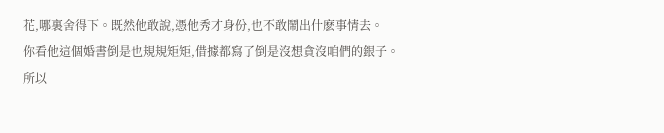花,哪裏舍得下。既然他敢說,憑他秀才身份,也不敢鬧出什麽事情去。
你看他這個婚書倒是也規規矩矩,借據都寫了倒是沒想貪沒咱們的銀子。
所以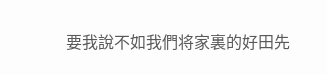要我說不如我們将家裏的好田先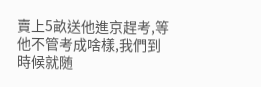賣上5畝送他進京趕考,等他不管考成啥樣,我們到時候就随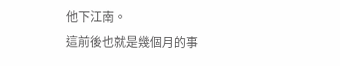他下江南。
這前後也就是幾個月的事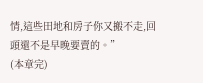情,這些田地和房子你又搬不走,回頭還不是早晚要賣的。”
(本章完)